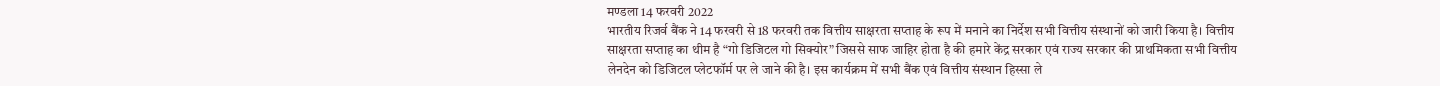मण्डला 14 फरवरी 2022
भारतीय रिजर्व बैंक ने 14 फरवरी से 18 फरवरी तक वित्तीय साक्षरता सप्ताह के रूप में मनाने का निर्देश सभी वित्तीय संस्थानों को जारी किया है। वित्तीय साक्षरता सप्ताह का थीम है “गो डिजिटल गो सिक्योर” जिससे साफ जाहिर होता है की हमारे केंद्र सरकार एवं राज्य सरकार की प्राथमिकता सभी वित्तीय लेनदेन को डिजिटल प्लेटफॉर्म पर ले जाने की है। इस कार्यक्रम में सभी बैंक एवं वित्तीय संस्थान हिस्सा ले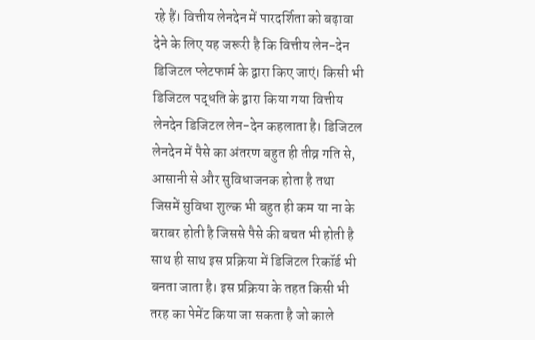रहे हैं। वित्तीय लेनदेन में पारदर्शिता को बढ़ावा देने के लिए यह जरूरी है कि वित्तीय लेन-देन डिजिटल प्लेटफार्म के द्वारा किए जाएं। किसी भी डिजिटल पद्धति के द्वारा किया गया वित्तीय लेनदेन डिजिटल लेन-देन कहलाता है। डिजिटल लेनदेन में पैसे का अंतरण बहुत ही तीव्र गति से, आसानी से और सुविधाजनक होता है तथा जिसमें सुविधा शुल्क भी बहुत ही कम या ना के बराबर होती है जिससे पैसे की बचत भी होती है साथ ही साथ इस प्रक्रिया में डिजिटल रिकॉर्ड भी बनता जाता है। इस प्रक्रिया के तहत किसी भी तरह का पेमेंट किया जा सकता है जो काले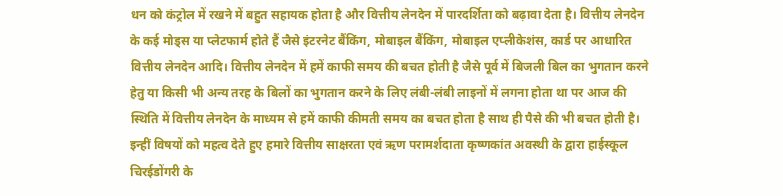धन को कंट्रोल में रखने में बहुत सहायक होता है और वित्तीय लेनदेन में पारदर्शिता को बढ़ावा देता है। वित्तीय लेनदेन के कई मोड्स या प्लेटफार्म होते हैं जैसे इंटरनेट बैंकिंग, मोबाइल बैंकिंग, मोबाइल एप्लीकेशंस, कार्ड पर आधारित वित्तीय लेनदेन आदि। वित्तीय लेनदेन में हमें काफी समय की बचत होती है जैसे पूर्व में बिजली बिल का भुगतान करने हेतु या किसी भी अन्य तरह के बिलों का भुगतान करने के लिए लंबी-लंबी लाइनों में लगना होता था पर आज की स्थिति में वित्तीय लेनदेन के माध्यम से हमें काफी कीमती समय का बचत होता है साथ ही पैसे की भी बचत होती है। इन्हीं विषयों को महत्व देते हुए हमारे वित्तीय साक्षरता एवं ऋण परामर्शदाता कृष्णकांत अवस्थी के द्वारा हाईस्कूल चिरईडोंगरी के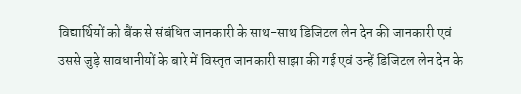विद्यार्थियों को बैंक से संबंधित जानकारी के साथ-साथ डिजिटल लेन देन की जानकारी एवं उससे जुड़े सावधानीयों के बारे में विस्तृत जानकारी साझा की गई एवं उन्हें डिजिटल लेन देन के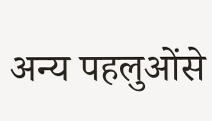अन्य पहलुओंसे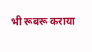भी रूबरू कराया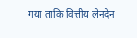गया ताकि वित्तीय लेनदेन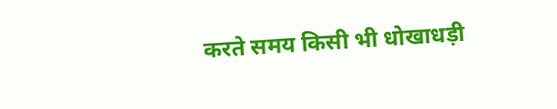करते समय किसी भी धोखाधड़ी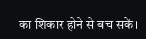का शिकार होने से बच सकें।